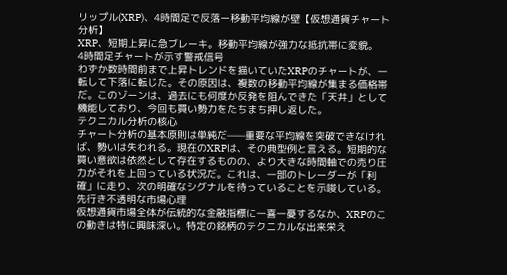リップル(XRP)、4時間足で反落ー移動平均線が壁【仮想通貨チャート分析】
XRP、短期上昇に急ブレーキ。移動平均線が強力な抵抗帯に変貌。
4時間足チャートが示す警戒信号
わずか数時間前まで上昇トレンドを描いていたXRPのチャートが、一転して下落に転じた。その原因は、複数の移動平均線が集まる価格帯だ。このゾーンは、過去にも何度か反発を阻んできた「天井」として機能しており、今回も買い勢力をたちまち押し返した。
テクニカル分析の核心
チャート分析の基本原則は単純だ——重要な平均線を突破できなければ、勢いは失われる。現在のXRPは、その典型例と言える。短期的な買い意欲は依然として存在するものの、より大きな時間軸での売り圧力がそれを上回っている状況だ。これは、一部のトレーダーが「利確」に走り、次の明確なシグナルを待っていることを示唆している。
先行き不透明な市場心理
仮想通貨市場全体が伝統的な金融指標に一喜一憂するなか、XRPのこの動きは特に興味深い。特定の銘柄のテクニカルな出来栄え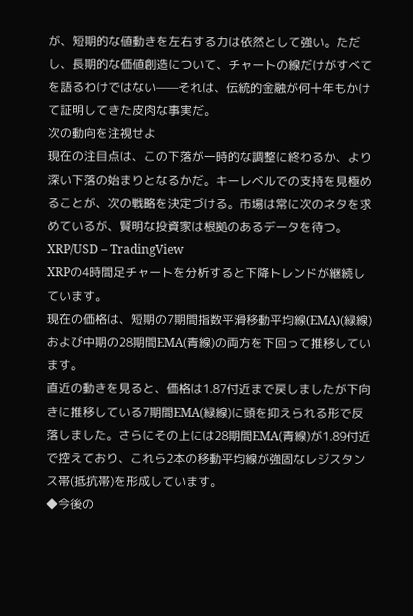が、短期的な値動きを左右する力は依然として強い。ただし、長期的な価値創造について、チャートの線だけがすべてを語るわけではない——それは、伝統的金融が何十年もかけて証明してきた皮肉な事実だ。
次の動向を注視せよ
現在の注目点は、この下落が一時的な調整に終わるか、より深い下落の始まりとなるかだ。キーレベルでの支持を見極めることが、次の戦略を決定づける。市場は常に次のネタを求めているが、賢明な投資家は根拠のあるデータを待つ。
XRP/USD – TradingView
XRPの4時間足チャートを分析すると下降トレンドが継続しています。
現在の価格は、短期の7期間指数平滑移動平均線(EMA)(緑線)および中期の28期間EMA(青線)の両方を下回って推移しています。
直近の動きを見ると、価格は1.87付近まで戻しましたが下向きに推移している7期間EMA(緑線)に頭を抑えられる形で反落しました。さらにその上には28期間EMA(青線)が1.89付近で控えており、これら2本の移動平均線が強固なレジスタンス帯(抵抗帯)を形成しています。
◆今後の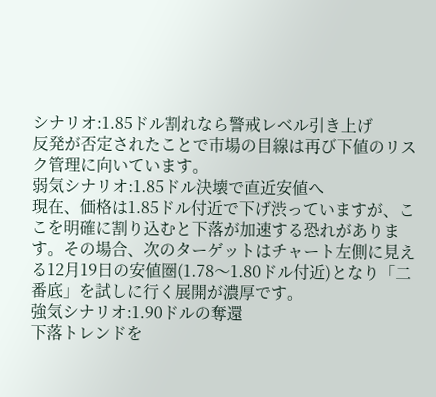シナリオ:1.85ドル割れなら警戒レベル引き上げ
反発が否定されたことで市場の目線は再び下値のリスク管理に向いています。
弱気シナリオ:1.85ドル決壊で直近安値へ
現在、価格は1.85ドル付近で下げ渋っていますが、ここを明確に割り込むと下落が加速する恐れがあります。その場合、次のターゲットはチャート左側に見える12月19日の安値圏(1.78〜1.80ドル付近)となり「二番底」を試しに行く展開が濃厚です。
強気シナリオ:1.90ドルの奪還
下落トレンドを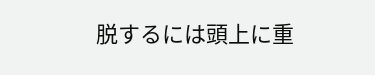脱するには頭上に重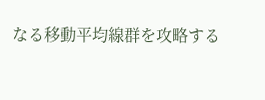なる移動平均線群を攻略する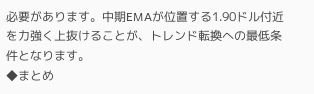必要があります。中期EMAが位置する1.90ドル付近を力強く上抜けることが、トレンド転換への最低条件となります。
◆まとめ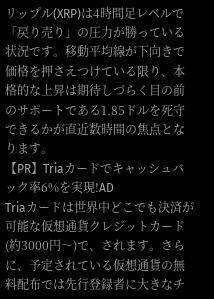リップル(XRP)は4時間足レベルで「戻り売り」の圧力が勝っている状況です。移動平均線が下向きで価格を押さえつけている限り、本格的な上昇は期待しづらく目の前のサポートである1.85ドルを死守できるかが直近数時間の焦点となります。
【PR】Triaカードでキャッシュバック率6%を実現!AD
Triaカードは世界中どこでも決済が可能な仮想通貨クレジットカード(約3000円〜)で、されます。さらに、予定されている仮想通貨の無料配布では先行登録者に大きなチ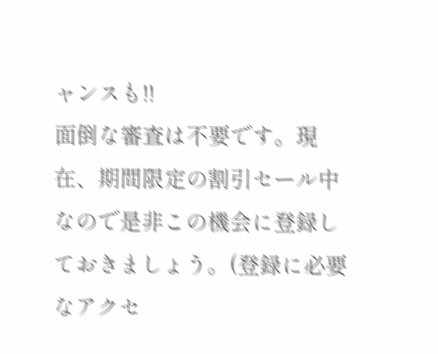ャンスも!!
面倒な審査は不要です。現在、期間限定の割引セール中なので是非この機会に登録しておきましょう。(登録に必要なアクセ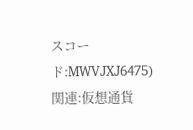スコード:MWVJXJ6475)
関連:仮想通貨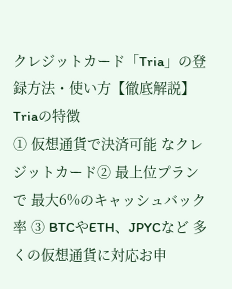クレジットカード「Tria」の登録方法・使い方【徹底解説】
Triaの特徴
① 仮想通貨で決済可能 なクレジットカード② 最上位プランで 最大6%のキャッシュバック率 ③ BTCやETH、JPYCなど 多くの仮想通貨に対応お申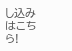し込みはこちら!